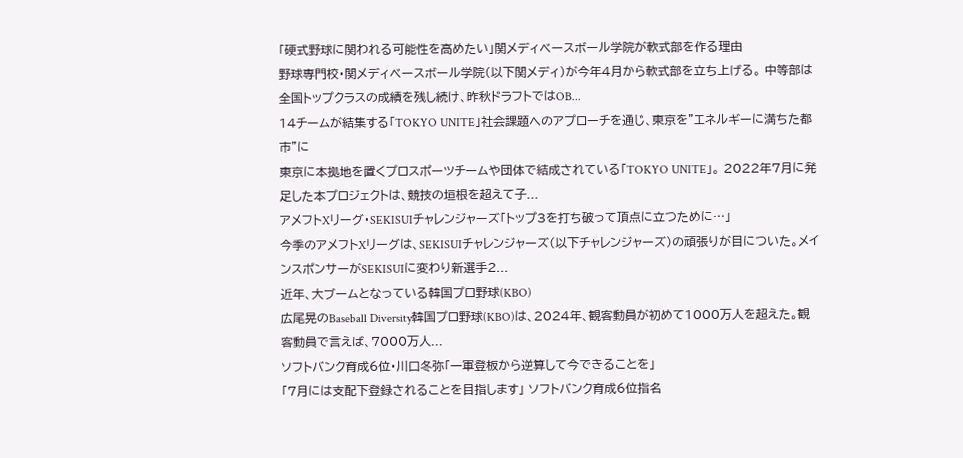「硬式野球に関われる可能性を高めたい」関メディベースボール学院が軟式部を作る理由
野球専門校・関メディベースボール学院(以下関メディ)が今年4月から軟式部を立ち上げる。 中等部は全国トップクラスの成績を残し続け、昨秋ドラフトではOB...
14チームが結集する「TOKYO UNITE」社会課題へのアプローチを通じ、東京を”エネルギーに満ちた都市”に
東京に本拠地を置くプロスポーツチームや団体で結成されている「TOKYO UNITE」。 2022年7月に発足した本プロジェクトは、競技の垣根を超えて子...
アメフトXリーグ・SEKISUIチャレンジャーズ「トップ3を打ち破って頂点に立つために…」
今季のアメフトXリーグは、SEKISUIチャレンジャーズ(以下チャレンジャーズ)の頑張りが目についた。メインスポンサーがSEKISUIに変わり新選手2...
近年、大ブームとなっている韓国プロ野球(KBO)
広尾晃のBaseball Diversity韓国プロ野球(KBO)は、2024年、観客動員が初めて1000万人を超えた。観客動員で言えば、7000万人...
ソフトバンク育成6位・川口冬弥「一軍登板から逆算して今できることを」
「7月には支配下登録されることを目指します」 ソフトバンク育成6位指名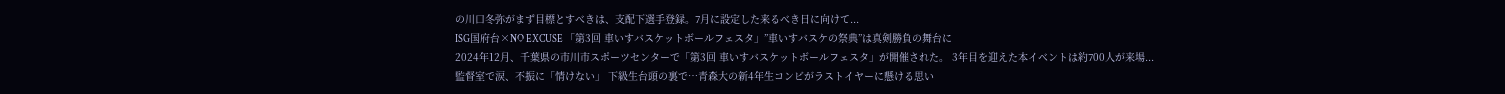の川口冬弥がまず目標とすべきは、支配下選手登録。7月に設定した来るべき日に向けて...
ISG国府台×NO EXCUSE 「第3回 車いすバスケットボールフェスタ」”車いすバスケの祭典”は真剣勝負の舞台に
2024年12月、千葉県の市川市スポーツセンターで「第3回 車いすバスケットボールフェスタ」が開催された。 3年目を迎えた本イベントは約700人が来場...
監督室で涙、不振に「情けない」 下級生台頭の裏で…青森大の新4年生コンビがラストイヤーに懸ける思い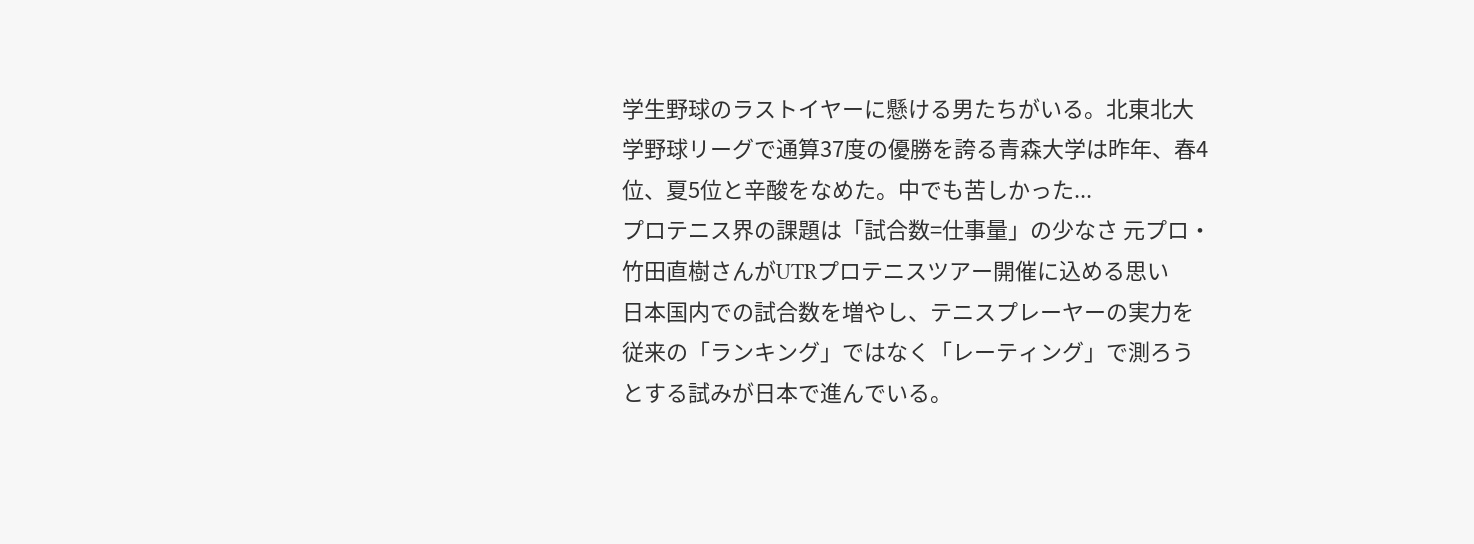学生野球のラストイヤーに懸ける男たちがいる。北東北大学野球リーグで通算37度の優勝を誇る青森大学は昨年、春4位、夏5位と辛酸をなめた。中でも苦しかった...
プロテニス界の課題は「試合数=仕事量」の少なさ 元プロ・竹田直樹さんがUTRプロテニスツアー開催に込める思い
日本国内での試合数を増やし、テニスプレーヤーの実力を従来の「ランキング」ではなく「レーティング」で測ろうとする試みが日本で進んでいる。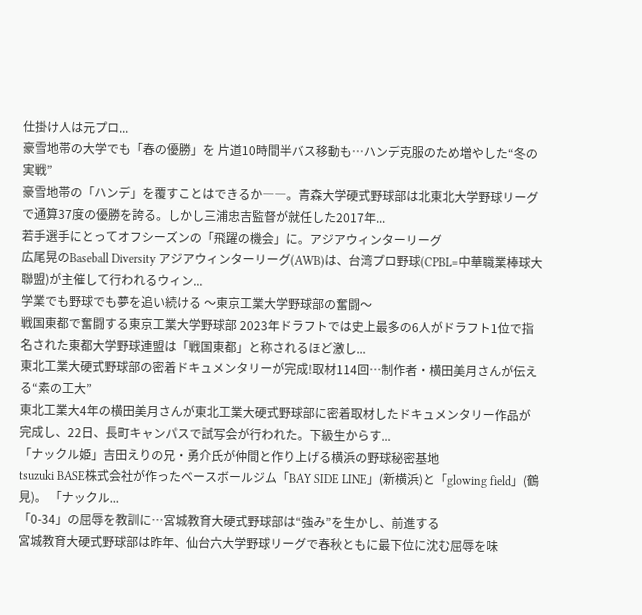仕掛け人は元プロ...
豪雪地帯の大学でも「春の優勝」を 片道10時間半バス移動も…ハンデ克服のため増やした“冬の実戦”
豪雪地帯の「ハンデ」を覆すことはできるか――。青森大学硬式野球部は北東北大学野球リーグで通算37度の優勝を誇る。しかし三浦忠吉監督が就任した2017年...
若手選手にとってオフシーズンの「飛躍の機会」に。アジアウィンターリーグ
広尾晃のBaseball Diversity アジアウィンターリーグ(AWB)は、台湾プロ野球(CPBL=中華職業棒球大聯盟)が主催して行われるウィン...
学業でも野球でも夢を追い続ける 〜東京工業大学野球部の奮闘〜
戦国東都で奮闘する東京工業大学野球部 2023年ドラフトでは史上最多の6人がドラフト1位で指名された東都大学野球連盟は「戦国東都」と称されるほど激し...
東北工業大硬式野球部の密着ドキュメンタリーが完成!取材114回…制作者・横田美月さんが伝える“素の工大”
東北工業大4年の横田美月さんが東北工業大硬式野球部に密着取材したドキュメンタリー作品が完成し、22日、長町キャンパスで試写会が行われた。下級生からす...
「ナックル姫」吉田えりの兄・勇介氏が仲間と作り上げる横浜の野球秘密基地
tsuzuki BASE株式会社が作ったベースボールジム「BAY SIDE LINE」(新横浜)と「glowing field」(鶴見)。 「ナックル...
「0-34」の屈辱を教訓に…宮城教育大硬式野球部は“強み”を生かし、前進する
宮城教育大硬式野球部は昨年、仙台六大学野球リーグで春秋ともに最下位に沈む屈辱を味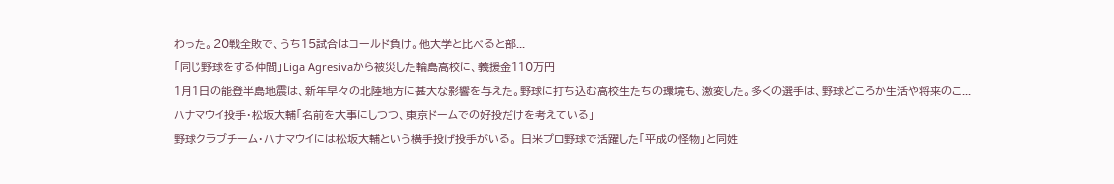わった。20戦全敗で、うち15試合はコールド負け。他大学と比べると部...
「同じ野球をする仲間」Liga Agresivaから被災した輪島高校に、義援金110万円
1月1日の能登半島地震は、新年早々の北陸地方に甚大な影響を与えた。野球に打ち込む高校生たちの環境も、激変した。多くの選手は、野球どころか生活や将来のこ...
ハナマウイ投手・松坂大輔「名前を大事にしつつ、東京ドームでの好投だけを考えている」
野球クラブチーム・ハナマウイには松坂大輔という横手投げ投手がいる。 日米プロ野球で活躍した「平成の怪物」と同姓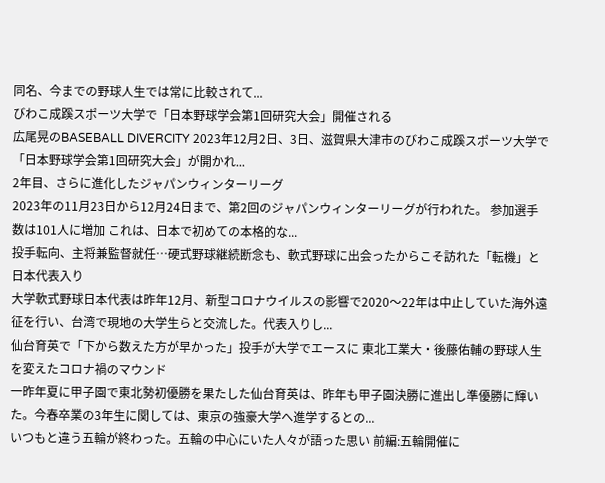同名、今までの野球人生では常に比較されて...
びわこ成蹊スポーツ大学で「日本野球学会第1回研究大会」開催される
広尾晃のBASEBALL DIVERCITY 2023年12月2日、3日、滋賀県大津市のびわこ成蹊スポーツ大学で「日本野球学会第1回研究大会」が開かれ...
2年目、さらに進化したジャパンウィンターリーグ
2023年の11月23日から12月24日まで、第2回のジャパンウィンターリーグが行われた。 参加選手数は101人に増加 これは、日本で初めての本格的な...
投手転向、主将兼監督就任…硬式野球継続断念も、軟式野球に出会ったからこそ訪れた「転機」と日本代表入り
大学軟式野球日本代表は昨年12月、新型コロナウイルスの影響で2020〜22年は中止していた海外遠征を行い、台湾で現地の大学生らと交流した。代表入りし...
仙台育英で「下から数えた方が早かった」投手が大学でエースに 東北工業大・後藤佑輔の野球人生を変えたコロナ禍のマウンド
一昨年夏に甲子園で東北勢初優勝を果たした仙台育英は、昨年も甲子園決勝に進出し準優勝に輝いた。今春卒業の3年生に関しては、東京の強豪大学へ進学するとの...
いつもと違う五輪が終わった。五輪の中心にいた人々が語った思い 前編:五輪開催に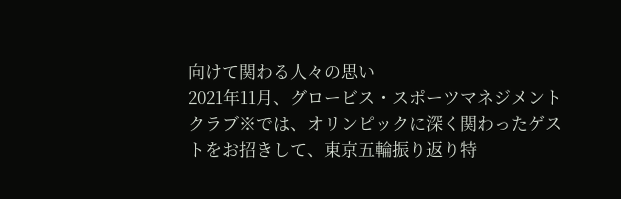向けて関わる人々の思い
2021年11月、グロービス・スポーツマネジメントクラブ※では、オリンピックに深く関わったゲストをお招きして、東京五輪振り返り特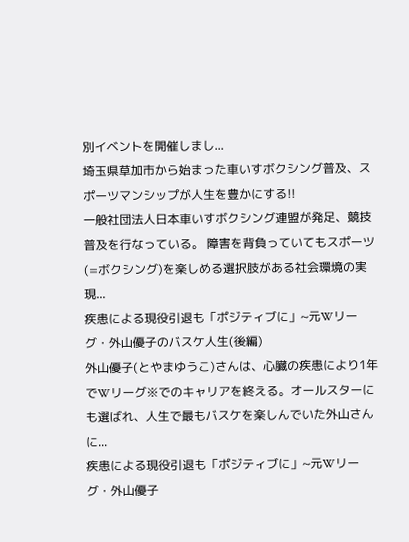別イベントを開催しまし...
埼玉県草加市から始まった車いすボクシング普及、スポーツマンシップが人生を豊かにする!!
一般社団法人日本車いすボクシング連盟が発足、競技普及を行なっている。 障害を背負っていてもスポーツ(=ボクシング)を楽しめる選択肢がある社会環境の実現...
疾患による現役引退も「ポジティブに」~元Wリーグ・外山優子のバスケ人生(後編)
外山優子(とやまゆうこ)さんは、心臓の疾患により1年でWリーグ※でのキャリアを終える。オールスターにも選ばれ、人生で最もバスケを楽しんでいた外山さんに...
疾患による現役引退も「ポジティブに」~元Wリーグ・外山優子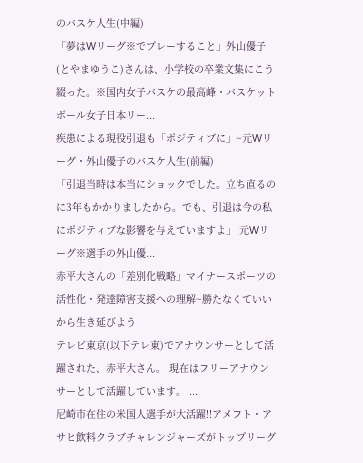のバスケ人生(中編)
「夢はWリーグ※でプレーすること」外山優子(とやまゆうこ)さんは、小学校の卒業文集にこう綴った。※国内女子バスケの最高峰・バスケットボール女子日本リー...
疾患による現役引退も「ポジティブに」~元Wリーグ・外山優子のバスケ人生(前編)
「引退当時は本当にショックでした。立ち直るのに3年もかかりましたから。でも、引退は今の私にポジティブな影響を与えていますよ」 元Wリーグ※選手の外山優...
赤平大さんの「差別化戦略」マイナースポーツの活性化・発達障害支援への理解~勝たなくていいから生き延びよう
テレビ東京(以下テレ東)でアナウンサーとして活躍された、赤平大さん。 現在はフリーアナウンサーとして活躍しています。 ...
尼崎市在住の米国人選手が大活躍!!アメフト・アサヒ飲料クラブチャレンジャーズがトップリーグ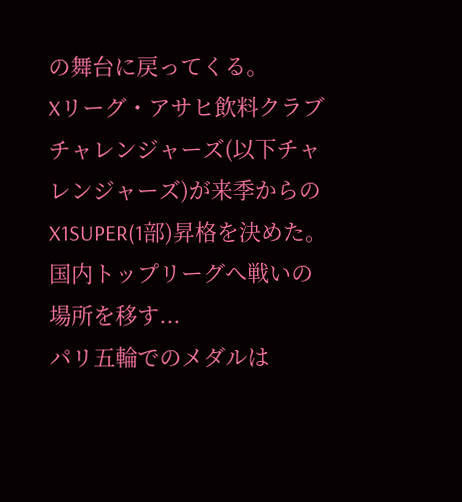の舞台に戻ってくる。
Xリーグ・アサヒ飲料クラブチャレンジャーズ(以下チャレンジャーズ)が来季からのX1SUPER(1部)昇格を決めた。 国内トップリーグへ戦いの場所を移す...
パリ五輪でのメダルは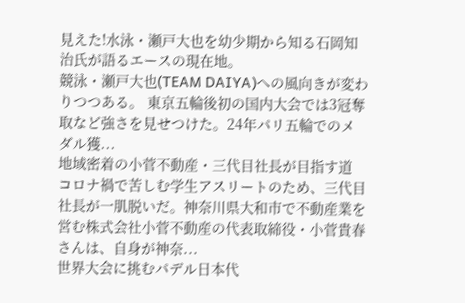見えた!水泳・瀬戸大也を幼少期から知る石岡知治氏が語るエースの現在地。
競泳・瀬戸大也(TEAM DAIYA)への風向きが変わりつつある。 東京五輪後初の国内大会では3冠奪取など強さを見せつけた。24年パリ五輪でのメダル獲...
地域密着の小菅不動産・三代目社長が目指す道
コロナ禍で苦しむ学生アスリートのため、三代目社長が一肌脱いだ。神奈川県大和市で不動産業を営む株式会社小菅不動産の代表取締役・小菅貴春さんは、自身が神奈...
世界大会に挑むパデル日本代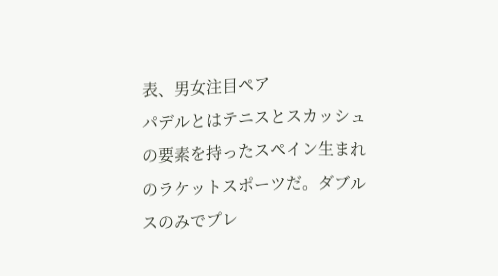表、男女注目ペア
パデルとはテニスとスカッシュの要素を持ったスペイン生まれのラケットスポーツだ。ダブルスのみでプレ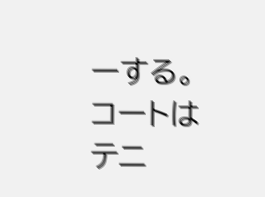ーする。コートはテニ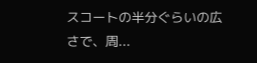スコートの半分ぐらいの広さで、周...